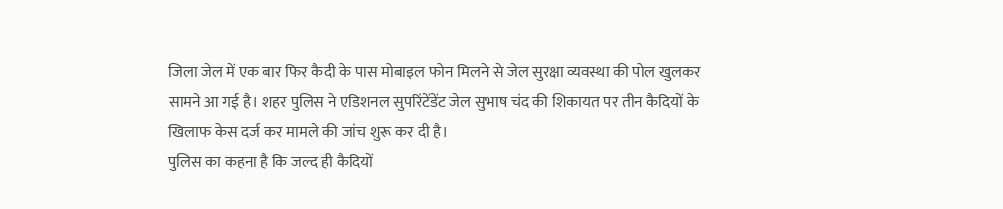जिला जेल में एक बार फिर कैदी के पास मोबाइल फोन मिलने से जेल सुरक्षा व्यवस्था की पोल खुलकर सामने आ गई है। शहर पुलिस ने एडिशनल सुपरिंटेंडेंट जेल सुभाष चंद की शिकायत पर तीन कैदियों के खिलाफ केस दर्ज कर मामले की जांच शुरू कर दी है।
पुलिस का कहना है कि जल्द ही कैदियों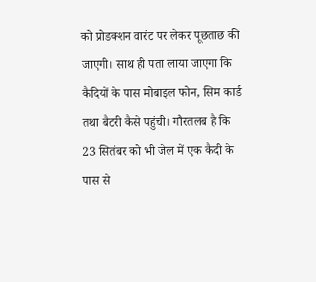को प्रोडक्शन वारंट पर लेकर पूछताछ की जाएगी। साथ ही पता लाया जाएगा कि कैदियों के पास मोबाइल फोन, सिम कार्ड तथा बैटरी कैसे पहुंची। गौरतलब है कि 23 सितंबर को भी जेल में एक कैदी के पास से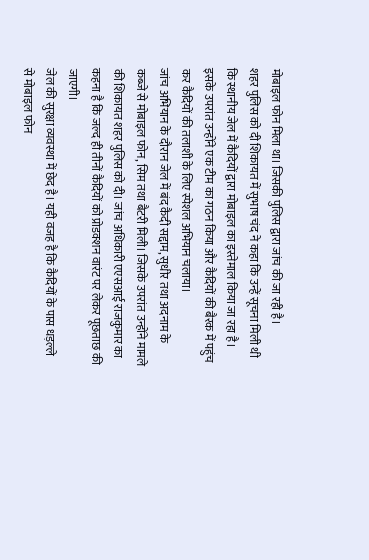मोबाइल फोन मिला था। जिसकी पुलिस द्वारा जांच की जा रही है।
शहर पुलिस को दी शिकायत में सुभाष चंद ने कहा कि उन्हें सूचना मिली थी कि स्थानीय जेल में कैदियों द्वारा मोबाइल का इस्तेमाल किया जा रहा है। इसके उपरांत उन्होंने एक टीम का गठन किया और कैदियों की बैरक में पहुंच कर कैदियों की तलाशी के लिए स्पेशल अभियान चलाया।
जांच अभियान के दौरान जेल में बंद कैदी सद्दाम, सुधीर तथा अदनाम के कब्जे से मोबाइल फोन, सिम तथा बैटरी मिली। जिसके उपरांत उन्होंने मामले की शिकायत शहर पुलिस को दी। जांच अधिकारी एएसआई राजकुमार का कहना है कि जल्द ही तीनों कैदियों को प्रोडक्शन वारंट पर लेकर पूछताछ की जाएगी।
जेल की सुरक्षा व्यवस्था में छेद है। यही वजह है कि कैदियों के पास धड़ल्ले से मोबाइल फोन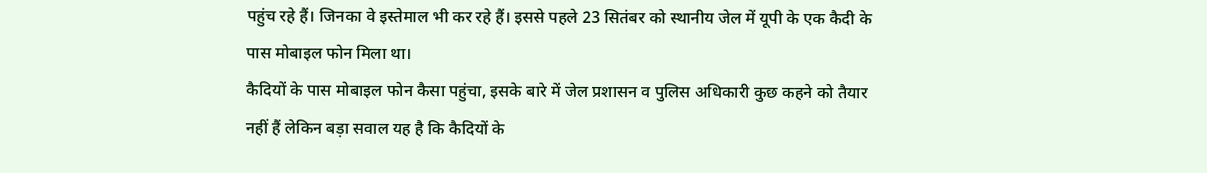पहुंच रहे हैं। जिनका वे इस्तेमाल भी कर रहे हैं। इससे पहले 23 सितंबर को स्थानीय जेल में यूपी के एक कैदी के पास मोबाइल फोन मिला था।
कैदियों के पास मोबाइल फोन कैसा पहुंचा, इसके बारे में जेल प्रशासन व पुलिस अधिकारी कुछ कहने को तैयार नहीं हैं लेकिन बड़ा सवाल यह है कि कैदियों के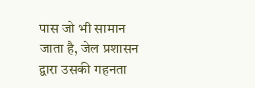पास जो भी सामान जाता है, जेल प्रशासन द्वारा उसकी गहनता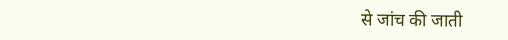से जांच की जाती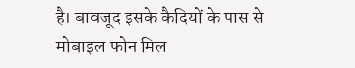है। बावजूद इसके कैदियों के पास से मोबाइल फोन मिल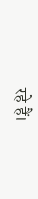रहे हैं।